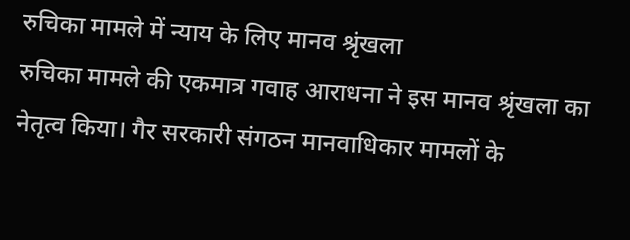रुचिका मामले में न्याय के लिए मानव श्रृंखला
रुचिका मामले की एकमात्र गवाह आराधना ने इस मानव श्रृंखला का नेतृत्व किया। गैर सरकारी संगठन मानवाधिकार मामलों के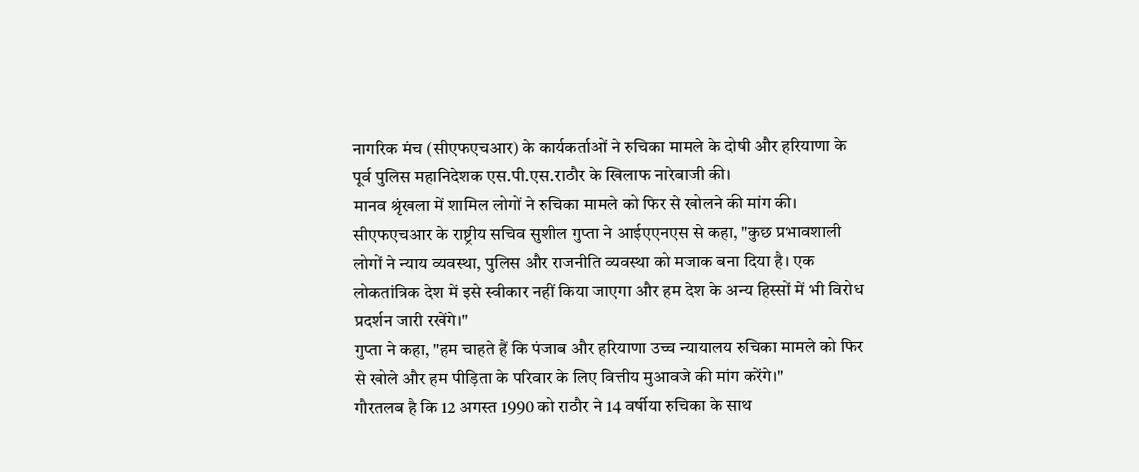नागरिक मंच (सीएफएचआर) के कार्यकर्ताओं ने रुचिका मामले के दोषी और हरियाणा के पूर्व पुलिस महानिदेशक एस.पी.एस.राठौर के खिलाफ नारेबाजी की।
मानव श्रृंखला में शामिल लोगों ने रुचिका मामले को फिर से खोलने की मांग की। सीएफएचआर के राष्ट्रीय सचिव सुशील गुप्ता ने आईएएनएस से कहा, "कुछ प्रभावशाली लोगों ने न्याय व्यवस्था, पुलिस और राजनीति व्यवस्था को मजाक बना दिया है। एक लोकतांत्रिक देश में इसे स्वीकार नहीं किया जाएगा और हम देश के अन्य हिस्सों में भी विरोध प्रदर्शन जारी रखेंगे।"
गुप्ता ने कहा, "हम चाहते हैं कि पंजाब और हरियाणा उच्च न्यायालय रुचिका मामले को फिर से खोले और हम पीड़िता के परिवार के लिए वित्तीय मुआवजे की मांग करेंगे।"
गौरतलब है कि 12 अगस्त 1990 को राठौर ने 14 वर्षीया रुचिका के साथ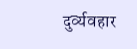दुर्व्यवहार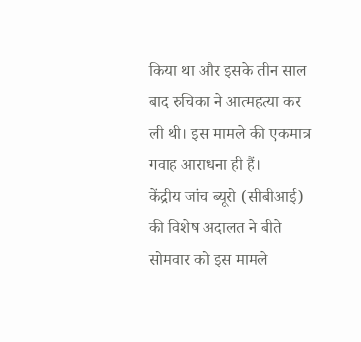किया था और इसके तीन साल बाद रुचिका ने आत्महत्या कर ली थी। इस मामले की एकमात्र गवाह आराधना ही हैं।
केंद्रीय जांच ब्यूरो (सीबीआई) की विशेष अदालत ने बीते सोमवार को इस मामले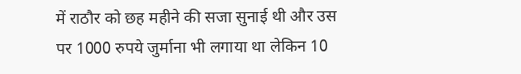में राठौर को छह महीने की सजा सुनाई थी और उस पर 1000 रुपये जुर्माना भी लगाया था लेकिन 10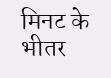मिनट के भीतर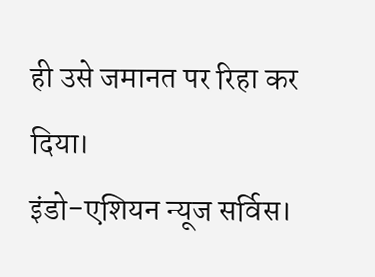ही उसे जमानत पर रिहा कर दिया।
इंडो-एशियन न्यूज सर्विस।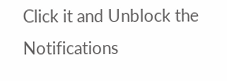Click it and Unblock the Notifications